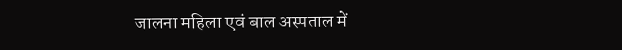जालना महिला एवं बाल अस्पताल में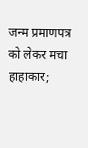जन्म प्रमाणपत्र को लेकर मचा हाहाकार;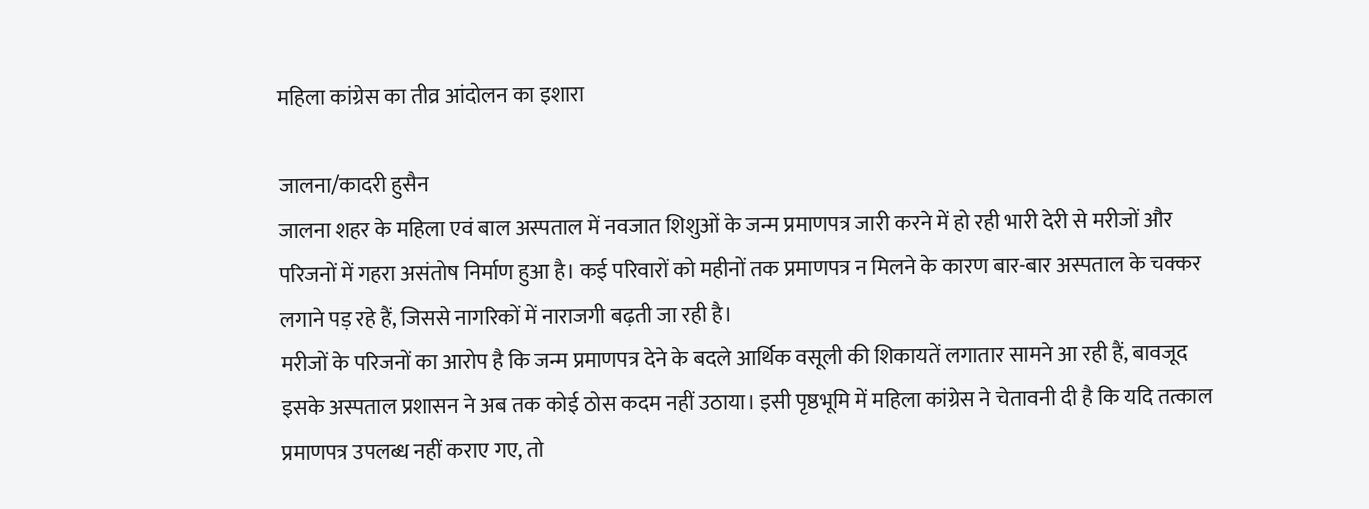महिला कांग्रेस का तीव्र आंदोलन का इशारा

जालना/कादरी हुसैन
जालना शहर के महिला एवं बाल अस्पताल में नवजात शिशुओं के जन्म प्रमाणपत्र जारी करने में हो रही भारी देरी से मरीजों और परिजनों में गहरा असंतोष निर्माण हुआ है। कई परिवारों को महीनों तक प्रमाणपत्र न मिलने के कारण बार-बार अस्पताल के चक्कर लगाने पड़ रहे हैं, जिससे नागरिकों में नाराजगी बढ़ती जा रही है।
मरीजों के परिजनों का आरोप है कि जन्म प्रमाणपत्र देने के बदले आर्थिक वसूली की शिकायतें लगातार सामने आ रही हैं, बावजूद इसके अस्पताल प्रशासन ने अब तक कोई ठोस कदम नहीं उठाया। इसी पृष्ठभूमि में महिला कांग्रेस ने चेतावनी दी है कि यदि तत्काल प्रमाणपत्र उपलब्ध नहीं कराए गए, तो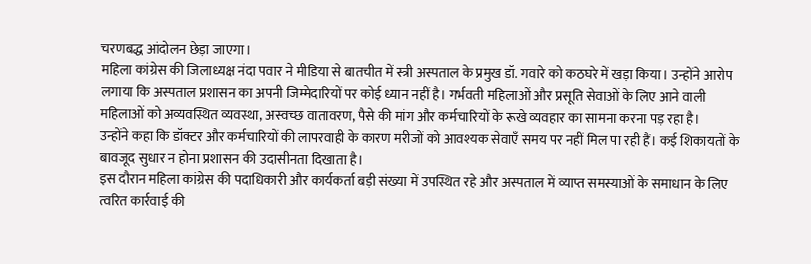चरणबद्ध आंदोलन छेड़ा जाएगा।
महिला कांग्रेस की जिलाध्यक्ष नंदा पवार ने मीडिया से बातचीत में स्त्री अस्पताल के प्रमुख डॉ. गवारे को कठघरे में खड़ा किया। उन्होंने आरोप लगाया कि अस्पताल प्रशासन का अपनी जिम्मेदारियों पर कोई ध्यान नहीं है। गर्भवती महिलाओं और प्रसूति सेवाओं के लिए आने वाली महिलाओं को अव्यवस्थित व्यवस्था, अस्वच्छ वातावरण, पैसे की मांग और कर्मचारियों के रूखे व्यवहार का सामना करना पड़ रहा है।
उन्होंने कहा कि डॉक्टर और कर्मचारियों की लापरवाही के कारण मरीजों को आवश्यक सेवाएँ समय पर नहीं मिल पा रही हैं। कई शिकायतों के बावजूद सुधार न होना प्रशासन की उदासीनता दिखाता है।
इस दौरान महिला कांग्रेस की पदाधिकारी और कार्यकर्ता बड़ी संख्या में उपस्थित रहे और अस्पताल में व्याप्त समस्याओं के समाधान के लिए त्वरित कार्रवाई की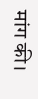मांग की।